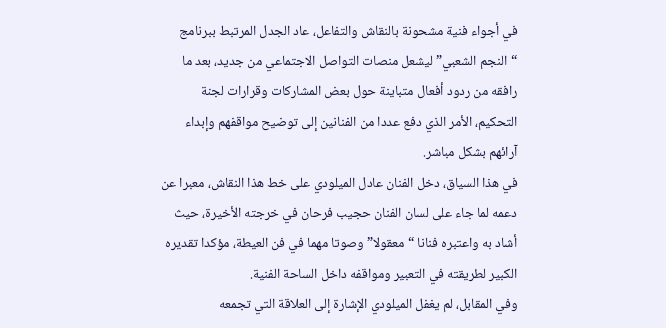في أجواء فنية مشحونة بالنقاش والتفاعل، عاد الجدل المرتبط ببرنامج “النجم الشعبي” ليشعل منصات التواصل الاجتماعي من جديد، بعد ما رافقه من ردود أفعال متباينة حول بعض المشاركات وقرارات لجنة التحكيم، الأمر الذي دفع عددا من الفنانين إلى توضيح مواقفهم وإبداء آرائهم بشكل مباشر.
في هذا السياق، دخل الفنان عادل الميلودي على خط هذا النقاش، معبرا عن دعمه لما جاء على لسان الفنان حجيب فرحان في خرجته الأخيرة، حيث أشاد به واعتبره فنانا “معقولا” وصوتا مهما في فن العيطة، مؤكدا تقديره الكبير لطريقته في التعبير ومواقفه داخل الساحة الفنية.
وفي المقابل، لم يغفل الميلودي الإشارة إلى العلاقة التي تجمعه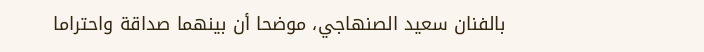بالفنان سعيد الصنهاجي، موضحا أن بينهما صداقة واحتراما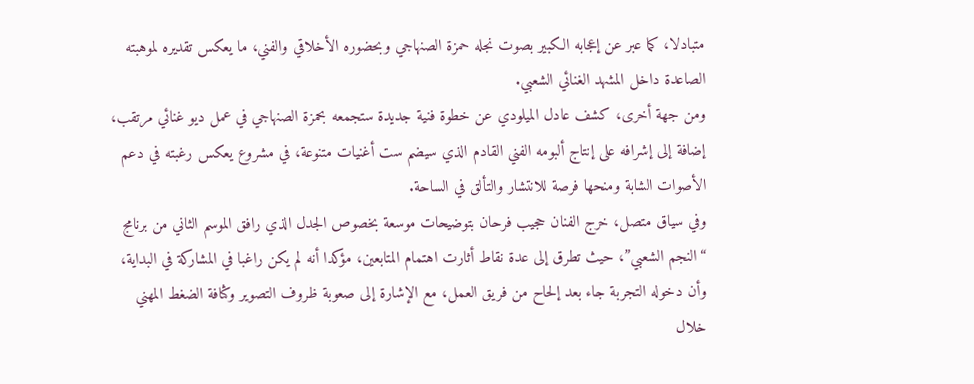متبادلا، كما عبر عن إعجابه الكبير بصوت نجله حمزة الصنهاجي وبحضوره الأخلاقي والفني، ما يعكس تقديره لموهبته الصاعدة داخل المشهد الغنائي الشعبي.
ومن جهة أخرى، كشف عادل الميلودي عن خطوة فنية جديدة ستجمعه بحمزة الصنهاجي في عمل ديو غنائي مرتقب، إضافة إلى إشرافه على إنتاج ألبومه الفني القادم الذي سيضم ست أغنيات متنوعة، في مشروع يعكس رغبته في دعم الأصوات الشابة ومنحها فرصة للانتشار والتألق في الساحة.
وفي سياق متصل، خرج الفنان حجيب فرحان بتوضيحات موسعة بخصوص الجدل الذي رافق الموسم الثاني من برنامج “النجم الشعبي”، حيث تطرق إلى عدة نقاط أثارت اهتمام المتابعين، مؤكدا أنه لم يكن راغبا في المشاركة في البداية، وأن دخوله التجربة جاء بعد إلحاح من فريق العمل، مع الإشارة إلى صعوبة ظروف التصوير وكثافة الضغط المهني خلال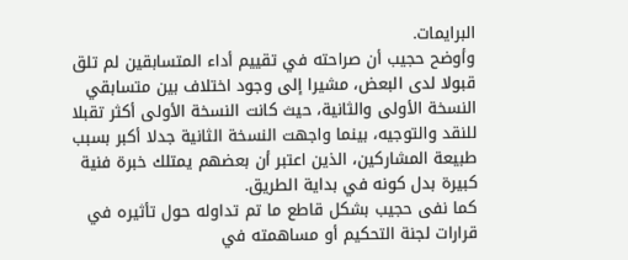البرايمات.
وأوضح حجيب أن صراحته في تقييم أداء المتسابقين لم تلق قبولا لدى البعض، مشيرا إلى وجود اختلاف بين متسابقي النسخة الأولى والثانية، حيث كانت النسخة الأولى أكثر تقبلا للنقد والتوجيه، بينما واجهت النسخة الثانية جدلا أكبر بسبب طبيعة المشاركين، الذين اعتبر أن بعضهم يمتلك خبرة فنية كبيرة بدل كونه في بداية الطريق.
كما نفى حجيب بشكل قاطع ما تم تداوله حول تأثيره في قرارات لجنة التحكيم أو مساهمته في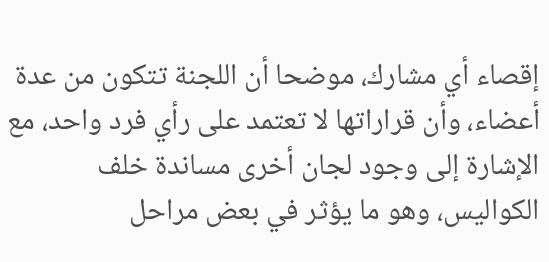إقصاء أي مشارك، موضحا أن اللجنة تتكون من عدة أعضاء، وأن قراراتها لا تعتمد على رأي فرد واحد، مع الإشارة إلى وجود لجان أخرى مساندة خلف الكواليس، وهو ما يؤثر في بعض مراحل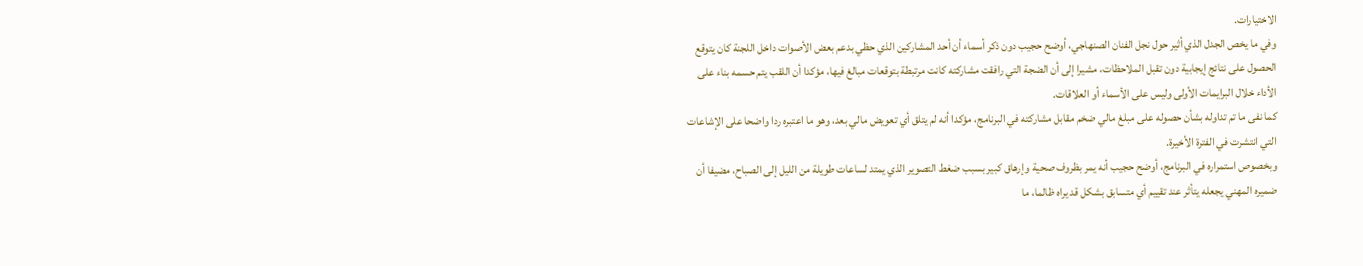الاختيارات.
وفي ما يخص الجدل الذي أثير حول نجل الفنان الصنهاجي، أوضح حجيب دون ذكر أسماء أن أحد المشاركين الذي حظي بدعم بعض الأصوات داخل اللجنة كان يتوقع الحصول على نتائج إيجابية دون تقبل الملاحظات، مشيرا إلى أن الضجة التي رافقت مشاركته كانت مرتبطة بتوقعات مبالغ فيها، مؤكدا أن اللقب يتم حسمه بناء على الأداء خلال البرايمات الأولى وليس على الأسماء أو العلاقات.
كما نفى ما تم تداوله بشأن حصوله على مبلغ مالي ضخم مقابل مشاركته في البرنامج، مؤكدا أنه لم يتلق أي تعويض مالي بعد، وهو ما اعتبره ردا واضحا على الإشاعات التي انتشرت في الفترة الأخيرة.
وبخصوص استمراره في البرنامج، أوضح حجيب أنه يمر بظروف صحية وإرهاق كبير بسبب ضغط التصوير الذي يمتد لساعات طويلة من الليل إلى الصباح، مضيفا أن ضميره المهني يجعله يتأثر عند تقييم أي متسابق بشكل قد يراه ظالما، ما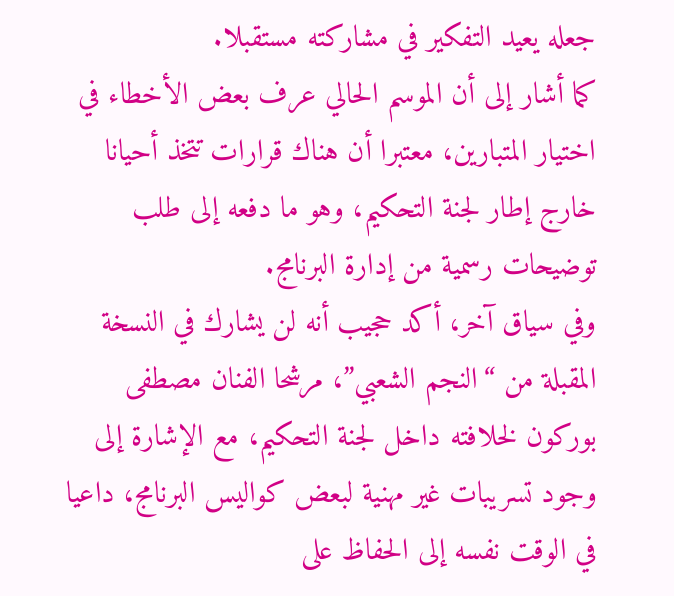جعله يعيد التفكير في مشاركته مستقبلا.
كما أشار إلى أن الموسم الحالي عرف بعض الأخطاء في اختيار المتبارين، معتبرا أن هناك قرارات تتخذ أحيانا خارج إطار لجنة التحكيم، وهو ما دفعه إلى طلب توضيحات رسمية من إدارة البرنامج.
وفي سياق آخر، أكد حجيب أنه لن يشارك في النسخة المقبلة من “النجم الشعبي”، مرشحا الفنان مصطفى بوركون لخلافته داخل لجنة التحكيم، مع الإشارة إلى وجود تسريبات غير مهنية لبعض كواليس البرنامج، داعيا في الوقت نفسه إلى الحفاظ على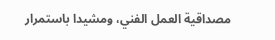مصداقية العمل الفني، ومشيدا باستمرار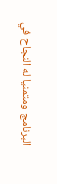البرنامج ومتمنيا له النجاح في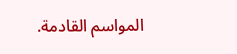المواسم القادمة.